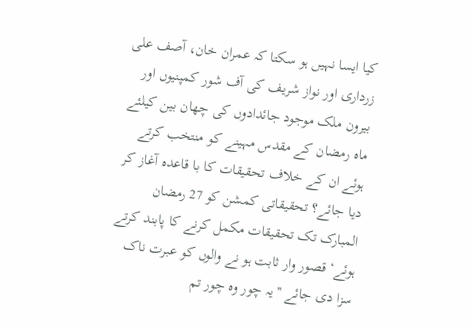کیا ایسا نہیں ہو سکتا کہ عمران خان، آصف علی زرداری اور نواز شریف کی آف شور کمپنیوں اور بیرون ملک موجود جائدادوں کی چھان بین کیلئے ماہ رمضان کے مقدس مہینے کو منتخب کرتے ہوئے ان کے خلاف تحقیقات کا با قاعدہ آغاز کر دیا جائے؟ تحقیقاتی کمشن کو 27 رمضان المبارک تک تحقیقات مکمل کرنے کا پابند کرتے ہوئے‘ قصور وار ثابت ہو نے والوں کو عبرت ناک سزا دی جائے ''یہ چور وہ چور تم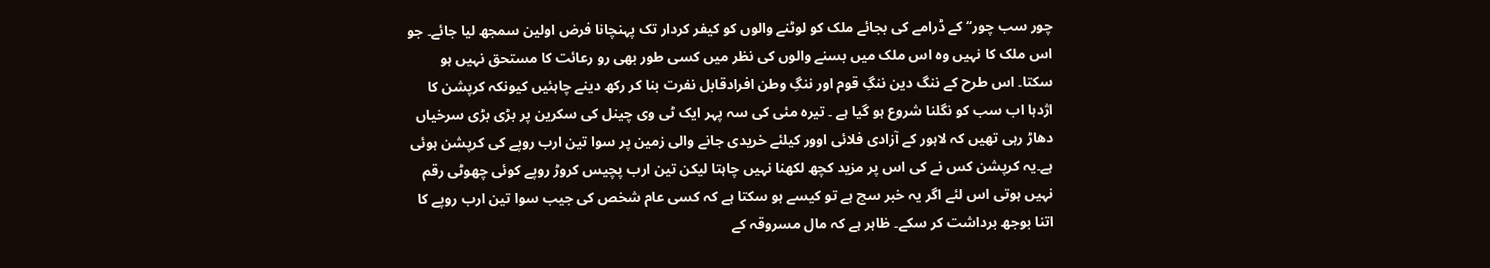چور سب چور‘‘ کے ڈرامے کی بجائے ملک کو لوٹنے والوں کو کیفر کردار تک پہنچانا فرض اولین سمجھ لیا جائے۔ جو اس ملک کا نہیں وہ اس ملک میں بسنے والوں کی نظر میں کسی طور بھی رو رعائت کا مستحق نہیں ہو سکتا۔ اس طرح کے ننگ دین ننگِ قوم اور ننگِ وطن افرادقابل نفرت بنا کر رکھ دینے چاہئیں کیونکہ کرپشن کا اژدہا اب سب کو نگلنا شروع ہو گیا ہے ۔ تیرہ مئی کی سہ پہر ایک ٹی وی چینل کی سکرین پر بڑی بڑی سرخیاں دھاڑ رہی تھیں کہ لاہور کے آزادی فلائی اوور کیلئے خریدی جانے والی زمین پر سوا تین ارب روپے کی کرپشن ہوئی ہے۔یہ کرپشن کس نے کی اس پر مزید کچھ لکھنا نہیں چاہتا لیکن تین ارب پچیس کروڑ روپے کوئی چھوٹی رقم نہیں ہوتی اس لئے اگر یہ خبر سچ ہے تو کیسے ہو سکتا ہے کہ کسی عام شخص کی جیب سوا تین ارب روپے کا اتنا بوجھ برداشت کر سکے۔ ظاہر ہے کہ مال مسروقہ کے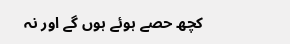کچھ حصے ہوئے ہوں گے اور نہ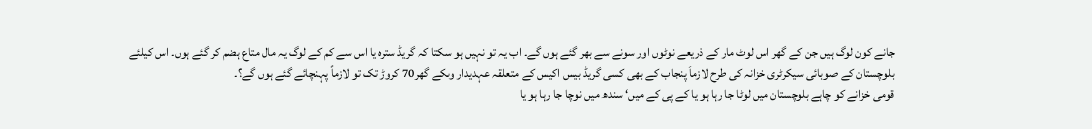جانے کون لوگ ہیں جن کے گھر اس لوٹ مار کے ذریعے نوٹوں اور سونے سے بھر گئے ہوں گے۔ اب یہ تو نہیں ہو سکتا کہ گریڈ سترہ یا اس سے کم کے لوگ یہ مال متاع ہضم کر گئے ہوں۔ اس کیلئے بلوچستان کے صوبائی سیکرٹری خزانہ کی طرح لازماَ پنجاب کے بھی کسی گریڈ بیس اکیس کے متعلقہ عہدیدار وںکے گھر70 کروڑ تک تو لازماً پہنچائے گئے ہوں گے؟۔
قومی خزانے کو چاہے بلوچستان میں لوٹا جا رہا ہو یا کے پی کے میں‘ سندھ میں نوچا جا رہا ہو یا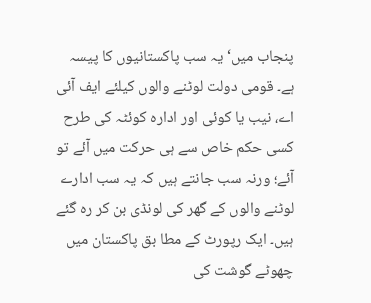پنجاب میں‘ یہ سب پاکستانیوں کا پیسہ ہے۔ قومی دولت لوٹنے والوں کیلئے ایف آئی اے، نیب یا کوئی اور ادارہ کوئٹہ کی طرح کسی حکم خاص سے ہی حرکت میں آئے تو آئے؛ ورنہ سب جانتے ہیں کہ یہ سب ادارے لوٹنے والوں کے گھر کی لونڈی بن کر رہ گئے ہیں۔ ایک رپورٹ کے مطا بق پاکستان میں چھوٹے گوشت کی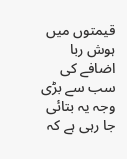قیمتوں میں ہوش ربا اضافے کی سب سے بڑی وجہ یہ بتائی جا رہی ہے کہ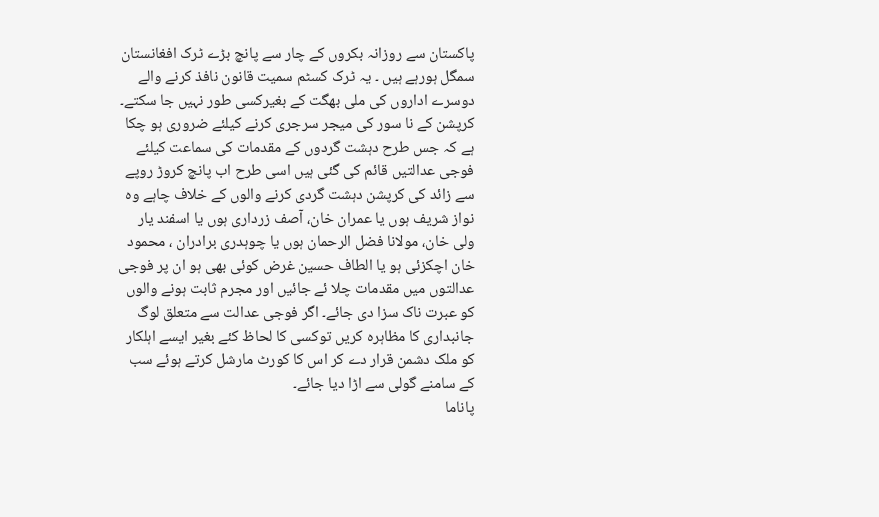پاکستان سے روزانہ بکروں کے چار سے پانچ بڑے ٹرک افغانستان سمگل ہورہے ہیں ۔ یہ ٹرک کسٹم سمیت قانون نافذ کرنے والے دوسرے اداروں کی ملی بھگت کے بغیرکسی طور نہیں جا سکتے۔ کرپشن کے نا سور کی میجر سرجری کرنے کیلئے ضروری ہو چکا ہے کہ جس طرح دہشت گردوں کے مقدمات کی سماعت کیلئے فوجی عدالتیں قائم کی گئی ہیں اسی طرح اب پانچ کروڑ روپے سے زائد کی کرپشن دہشت گردی کرنے والوں کے خلاف چاہے وہ نواز شریف ہوں یا عمران خان، آصف زرداری ہوں یا اسفند یار ولی خان، مولانا فضل الرحمان ہوں یا چوہدری برادران ، محمود خان اچکزئی ہو یا الطاف حسین غرض کوئی بھی ہو ان پر فوجی عدالتوں میں مقدمات چلا ئے جائیں اور مجرم ثابت ہونے والوں کو عبرت ناک سزا دی جائے۔ اگر فوجی عدالت سے متعلق لوگ جانبداری کا مظاہرہ کریں توکسی کا لحاظ کئے بغیر ایسے اہلکار کو ملک دشمن قرار دے کر اس کا کورٹ مارشل کرتے ہوئے سب کے سامنے گولی سے اڑا دیا جائے۔
پاناما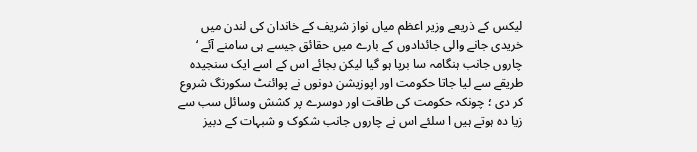لیکس کے ذریعے وزیر اعظم میاں نواز شریف کے خاندان کی لندن میں خریدی جانے والی جائدادوں کے بارے میں حقائق جیسے ہی سامنے آئے ‘ چاروں جانب ہنگامہ سا برپا ہو گیا لیکن بجائے اس کے اسے ایک سنجیدہ طریقے سے لیا جاتا حکومت اور اپوزیشن دونوں نے پوائنٹ سکورنگ شروع کر دی ؛ چونکہ حکومت کی طاقت اور دوسرے پر کشش وسائل سب سے زیا دہ ہوتے ہیں ا سلئے اس نے چاروں جانب شکوک و شبہات کے دبیز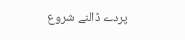پردے ڈالنے شروع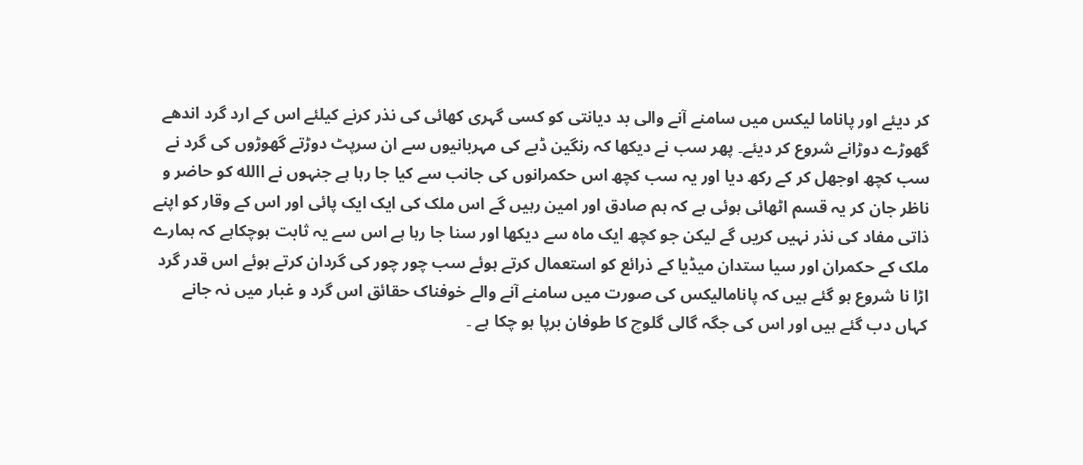کر دیئے اور پاناما لیکس میں سامنے آنے والی بد دیانتی کو کسی گہری کھائی کی نذر کرنے کیلئے اس کے ارد گرد اندھے گھوڑے دوڑانے شروع کر دیئے۔ پھر سب نے دیکھا کہ رنگین ڈبے کی مہربانیوں سے ان سرپٹ دوڑتے گھوڑوں کی گرد نے سب کچھ اوجھل کر کے رکھ دیا اور یہ سب کچھ اس حکمرانوں کی جانب سے کیا جا رہا ہے جنہوں نے االله کو حاضر و ناظر جان کر یہ قسم اٹھائی ہوئی ہے کہ ہم صادق اور امین رہیں گے اس ملک کی ایک ایک پائی اور اس کے وقار کو اپنے ذاتی مفاد کی نذر نہیں کریں گے لیکن جو کچھ ایک ماہ سے دیکھا اور سنا جا رہا ہے اس سے یہ ثابت ہوچکاہے کہ ہمارے ملک کے حکمران اور سیا ستدان میڈیا کے ذرائع کو استعمال کرتے ہوئے سب چور چور کی گردان کرتے ہوئے اس قدر گرد اڑا نا شروع ہو گئے ہیں کہ پانامالیکس کی صورت میں سامنے آنے والے خوفناک حقائق اس گرد و غبار میں نہ جانے کہاں دب گئے ہیں اور اس کی جگہ گالی گلوچ کا طوفان برپا ہو چکا ہے ۔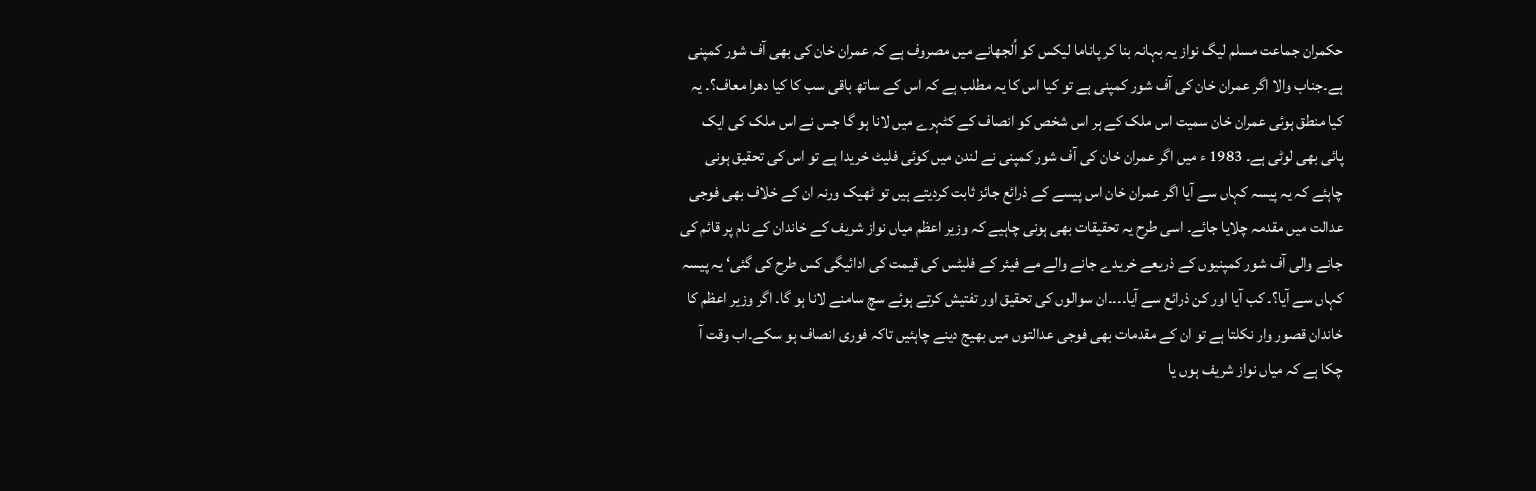حکمران جماعت مسلم لیگ نواز یہ بہانہ بنا کر پاناما لیکس کو اُلجھانے میں مصروف ہے کہ عمران خان کی بھی آف شور کمپنی ہے۔جناب والا اگر عمران خان کی آف شور کمپنی ہے تو کیا اس کا یہ مطلب ہے کہ اس کے ساتھ باقی سب کا کیا دھرا معاف؟۔ یہ کیا منطق ہوئی عمران خان سمیت اس ملک کے ہر اس شخص کو انصاف کے کٹہرے میں لانا ہو گا جس نے اس ملک کی ایک پائی بھی لوٹی ہے۔ 1983 ء میں اگر عمران خان کی آف شور کمپنی نے لندن میں کوئی فلیٹ خریدا ہے تو اس کی تحقیق ہونی چاہئے کہ یہ پیسہ کہاں سے آیا اگر عمران خان اس پیسے کے ذرائع جائز ثابت کردیتے ہیں تو ٹھیک ورنہ ان کے خلاف بھی فوجی عدالت میں مقدمہ چلایا جائے۔ اسی طرح یہ تحقیقات بھی ہونی چاہیے کہ وزیر اعظم میاں نواز شریف کے خاندان کے نام پر قائم کی جانے والی آف شور کمپنیوں کے ذریعے خریدے جانے والے مے فیئر کے فلیٹس کی قیمت کی ادائیگی کس طرح کی گئی‘ یہ پیسہ کہاں سے آیا؟۔ کب آیا اور کن ذرائع سے آیا۔۔۔۔ان سوالوں کی تحقیق اور تفتیش کرتے ہوئے سچ سامنے لانا ہو گا۔ اگر وزیر اعظم کا خاندان قصور وار نکلتا ہے تو ان کے مقدمات بھی فوجی عدالتوں میں بھیج دینے چاہئیں تاکہ فوری انصاف ہو سکے۔اب وقت آ چکا ہے کہ میاں نواز شریف ہوں یا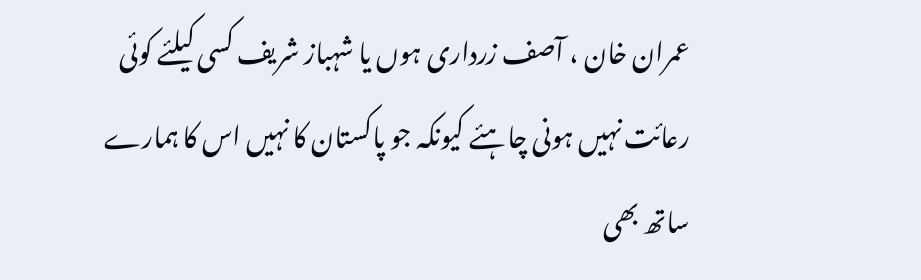عمران خان ، آصف زرداری ہوں یا شہباز شریف کسی کیلئے کوئی رعائت نہیں ہونی چاہئے کیونکہ جو پاکستان کا نہیں اس کا ہمارے ساتھ بھی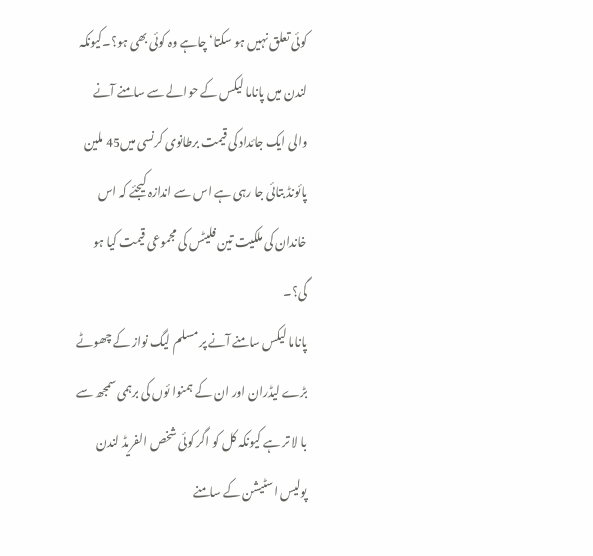کوئی تعلق نہیں ہو سکتا‘ چاہے وہ کوئی بھی ہو؟۔کیونکہ لندن میں پاناما لیکس کے حوالے سے سامنے آنے والی ایک جائداد کی قیمت برطانوی کرنسی میں45 ملین پائونڈ بتائی جا رہی ہے اس سے اندازہ کیجئے کہ اس خاندان کی ملکیت تین فلیٹس کی مجموعی قیمت کیا ہو گی؟۔
پاناما لیکس سامنے آنے پر مسلم لیگ نواز کے چھوٹے بڑے لیڈران اور ان کے ہمنوا ئوں کی برہمی سمجھ سے با لا تر ہے کیونکہ کل کو اگر کوئی شخص الفریڈ لندن پولیس اسٹیشن کے سامنے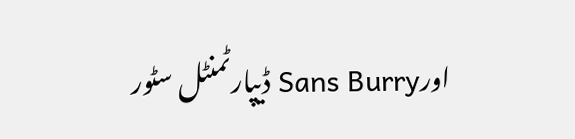اورSans Burry ڈیپارٹمنٹل سٹور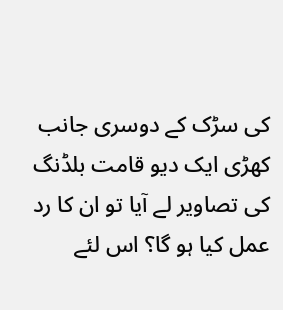کی سڑک کے دوسری جانب کھڑی ایک دیو قامت بلڈنگ کی تصاویر لے آیا تو ان کا رد عمل کیا ہو گا؟ اس لئے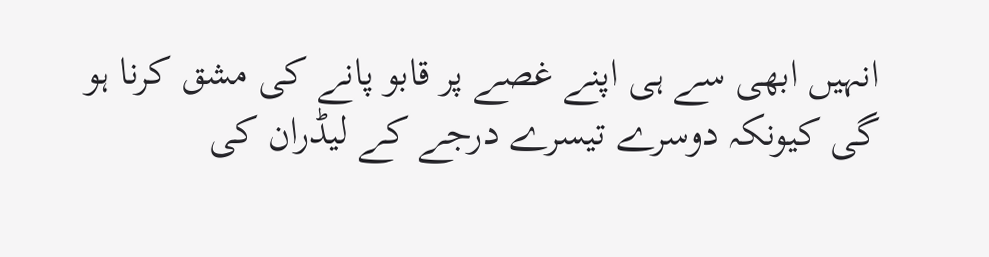انہیں ابھی سے ہی اپنے غصے پر قابو پانے کی مشق کرنا ہو گی کیونکہ دوسرے تیسرے درجے کے لیڈران کی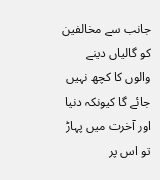جانب سے مخالفین کو گالیاں دینے والوں کا کچھ نہیں جائے گا کیونکہ دنیا اور آخرت میں پہاڑ تو اس پر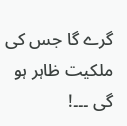گرے گا جس کی ملکیت ظاہر ہو گی ۔۔۔!